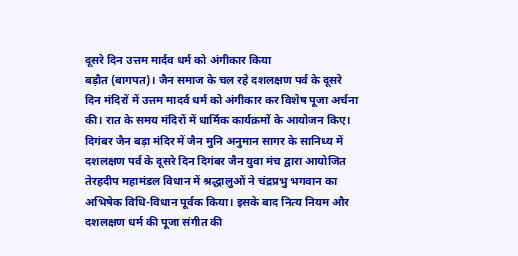दूसरे दिन उत्तम मार्दव धर्म को अंगीकार किया
बड़ौत (बागपत)। जैन समाज के चल रहे दशलक्षण पर्व के दूसरे दिन मंदिरों में उत्तम मादर्व धर्म को अंगीकार कर विशेष पूजा अर्चना की। रात के समय मंदिरों में धार्मिक कार्यक्रमों के आयोजन किए।
दिगंबर जैन बड़ा मंदिर में जैन मुनि अनुमान सागर के सानिध्य में दशलक्षण पर्व के दूसरे दिन दिगंबर जैन युवा मंच द्वारा आयोजित तेरहदीप महामंडल विधान में श्रद्धालुओं ने चंद्रप्रभु भगवान का अभिषेक विधि-विधान पूर्वक किया। इसके बाद नित्य नियम और दशलक्षण धर्म की पूजा संगीत की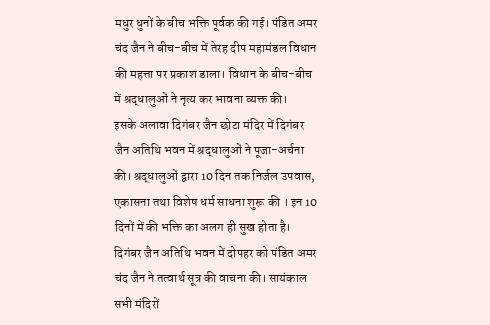मधुर धुनों के बीच भक्ति पूर्वक की गई। पंडित अमर चंद जैन ने बीच-बीच में तेरह दीप महामंडल विधान की महत्ता पर प्रकाश डाला। विधान के बीच-बीच में श्रद्धालुओं ने नृत्य कर भावना व्यक्त की।
इसके अलावा दिगंबर जैन छोटा मंदिर में दिगंबर जैन अतिथि भवन में श्रद्धालुओं ने पूजा-अर्चना की। श्रद्धालुओं द्वारा 10 दिन तक निर्जल उपवास, एकासना तथा विशेष धर्म साधना शुरू की । इन 10 दिनों में की भक्ति का अलग ही सुख होता है। दिगंबर जैन अतिथि भवन में दोपहर को पंडित अमर चंद जैन ने तत्वार्थ सूत्र की वाचना की। सायंकाल सभी मंदिरों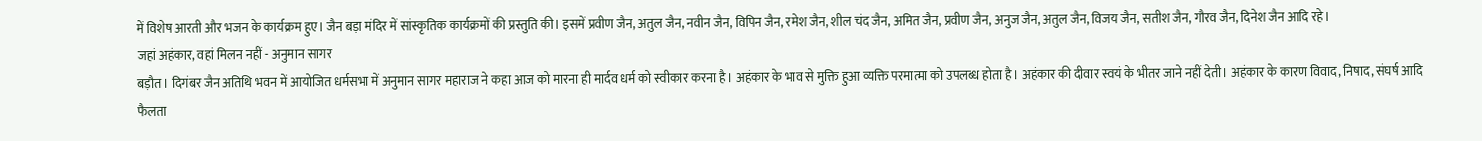में विशेष आरती और भजन के कार्यक्रम हुए। जैन बड़ा मंदिर में सांस्कृतिक कार्यक्रमों की प्रस्तुति की। इसमें प्रवीण जैन, अतुल जैन, नवीन जैन, विपिन जैन, रमेश जैन, शील चंद जैन, अमित जैन, प्रवीण जैन, अनुज जैन, अतुल जैन, विजय जैन, सतीश जैन, गौरव जैन, दिनेश जैन आदि रहे।
जहां अहंकार, वहां मिलन नहीं - अनुमान सागर
बड़ौत। दिगंबर जैन अतिथि भवन में आयोजित धर्मसभा में अनुमान सागर महाराज ने कहा आज को मारना ही मार्दव धर्म को स्वीकार करना है। अहंकार के भाव से मुक्ति हुआ व्यक्ति परमात्मा को उपलब्ध होता है। अहंकार की दीवार स्वयं के भीतर जाने नहीं देती। अहंकार के कारण विवाद, निषाद, संघर्ष आदि फैलता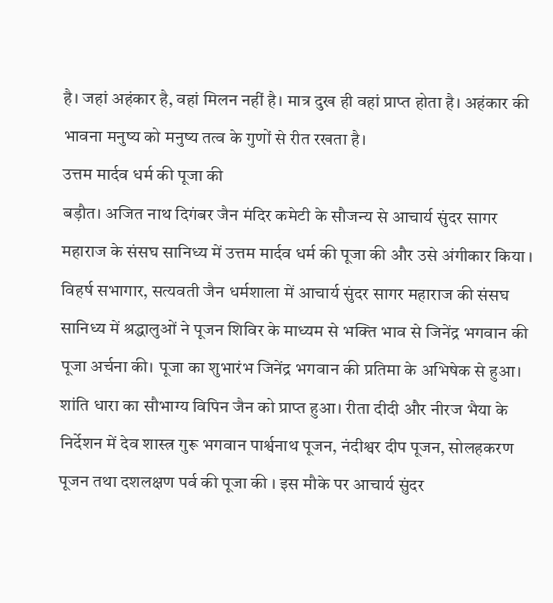है। जहां अहंकार है, वहां मिलन नहीं है। मात्र दुख ही वहां प्राप्त होता है। अहंकार की भावना मनुष्य को मनुष्य तत्व के गुणों से रीत रखता है।
उत्तम मार्दव धर्म की पूजा की
बड़ौत। अजित नाथ दिगंबर जैन मंदिर कमेटी के सौजन्य से आचार्य सुंदर सागर महाराज के संसघ सानिध्य में उत्तम मार्दव धर्म की पूजा की और उसे अंगीकार किया । विहर्ष सभागार, सत्यवती जैन धर्मशाला में आचार्य सुंदर सागर महाराज की संसघ सानिध्य में श्रद्धालुओं ने पूजन शिविर के माध्यम से भक्ति भाव से जिनेंद्र भगवान की पूजा अर्चना की। पूजा का शुभारंभ जिनेंद्र भगवान की प्रतिमा के अभिषेक से हुआ। शांति धारा का सौभाग्य विपिन जैन को प्राप्त हुआ। रीता दीदी और नीरज भैया के निर्देशन में देव शास्त्र गुरू भगवान पार्श्वनाथ पूजन, नंदीश्वर दीप पूजन, सोलहकरण पूजन तथा दशलक्षण पर्व की पूजा की । इस मौके पर आचार्य सुंदर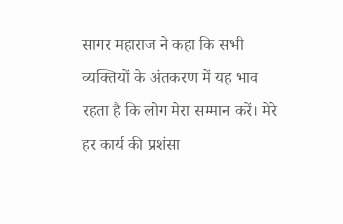सागर महाराज ने कहा कि सभी व्यक्तियों के अंतकरण में यह भाव रहता है कि लोग मेरा सम्मान करें। मेरे हर कार्य की प्रशंसा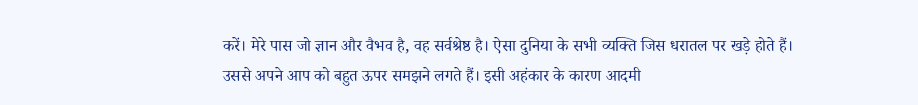करें। मेरे पास जो ज्ञान और वैभव है, वह सर्वश्रेष्ठ है। ऐसा दुनिया के सभी व्यक्ति जिस धरातल पर खड़े होते हैं। उससे अपने आप को बहुत ऊपर समझने लगते हैं। इसी अहंकार के कारण आदमी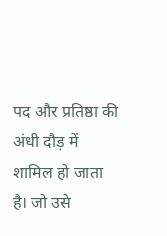पद और प्रतिष्ठा की अंधी दौड़ में शामिल हो जाता है। जो उसे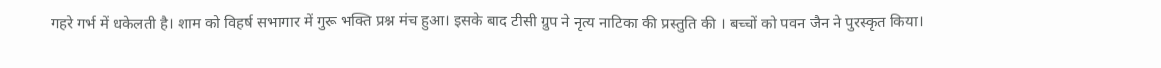गहरे गर्भ में धकेलती है। शाम को विहर्ष सभागार में गुरू भक्ति प्रश्न मंच हुआ। इसके बाद टीसी ग्रुप ने नृत्य नाटिका की प्रस्तुति की । बच्चों को पवन जैन ने पुरस्कृत किया।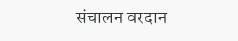संचालन वरदान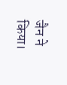जैन ने किया।